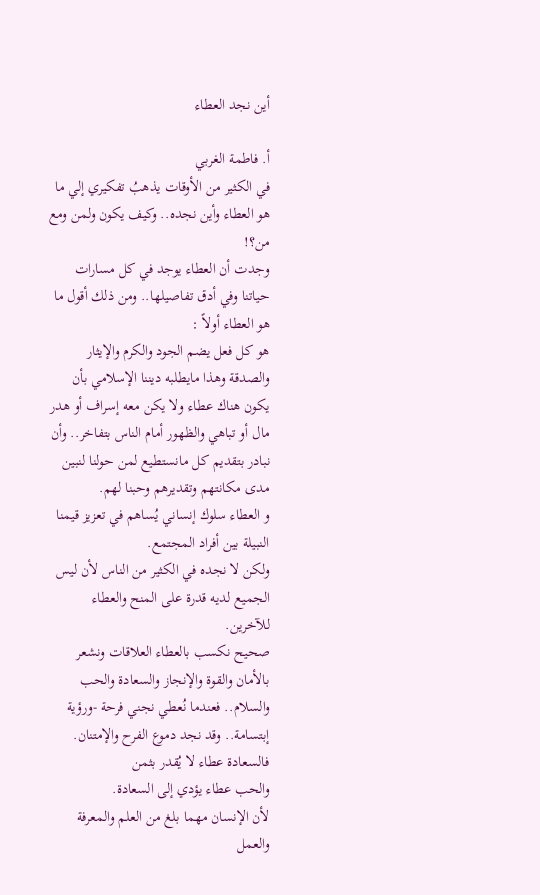أين نجد العطاء

أ. فاطمة الغربي
في الكثير من الأوقات يذهبُ تفكيري إلي ما هو العطاء وأين نجده.. وكيف يكون ولمن ومع من؟!
وجدت أن العطاء يوجد في كل مسارات حياتنا وفي أدق تفاصيلها.. ومن ذلك أقول ما هو العطاء أولاً :
هو كل فعل يضم الجود والكرم والإيثار والصدقة وهذا مايطلبه ديننا الإسلامي بأن يكون هناك عطاء ولا يكن معه إسراف أو هدر مال أو تباهي والظهور أمام الناس بتفاخر.. وأن نبادر بتقديم كل مانستطيع لمن حولنا لنبين مدى مكانتهم وتقديرهم وحبنا لهم.
و العطاء سلوك إنساني يُساهم في تعزيز قيمنا النبيلة بين أفراد المجتمع.
ولكن لا نجده في الكثير من الناس لأن ليس الجميع لديه قدرة على المنح والعطاء للآخرين.
صحيح نكسب بالعطاء العلاقات ونشعر بالأمان والقوة والإنجاز والسعادة والحب والسلام.. فعندما نُعطي نجني فرحة -ورؤية إبتسامة.. وقد نجد دموع الفرح والإمتنان.
فالسعادة عطاء لا يُقدر بثمن
والحب عطاء يؤدي إلى السعادة.
لأن الإنسان مهما بلغ من العلم والمعرفة والعمل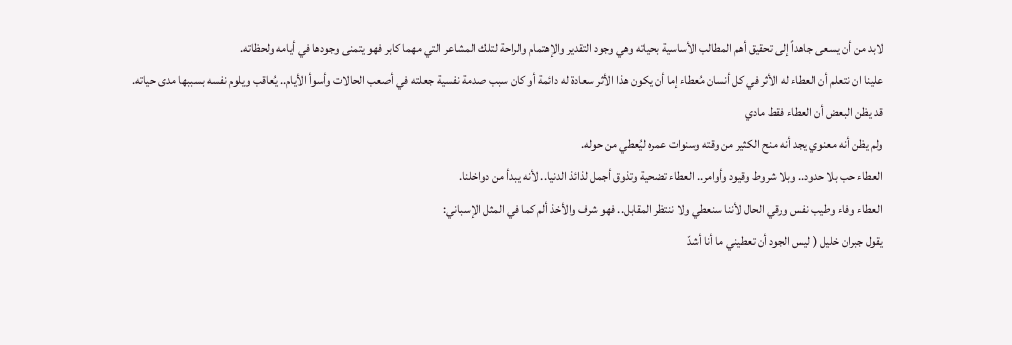لابد من أن يسعى جاهداً إلى تحقيق أهم المطالب الأساسية بحياته وهي وجود التقدير والإهتمام والراحة لتلك المشاعر التي مهما كابر فهو يتمنى وجودها في أيامه ولحظاته.
علينا ان نتعلم أن العطاء له الأثر في كل أنسان مُعطاء إما أن يكون هذا الأثر سعادة له دائمة أو كان سبب صدمة نفسية جعلته في أصعب الحالات وأسوأ الأيام.. يُعاقب ويلوم نفسه بسببها مدى حياته.
قد يظن البعض أن العطاء فقط مادي
ولم يظن أنه معنوي يجد أنه منح الكثير من وقته وسنوات عمره ليُعطي من حوله.
العطاء حب بلا حدود.. وبلا شروط وقيود وأوامر.. العطاء تضحية وتذوق أجمل لذائذ الدنيا.. لأنه يبدأ من دواخلنا.
العطاء وفاء وطيب نفس ورقي الحال لأننا سنعطي ولا ننتظر المقابل.. فهو شرف والأخذ ألم كما في المثل الإسباني:
يقول جبران خليل ( ليس الجود أن تعطيني ما أنا أشدّ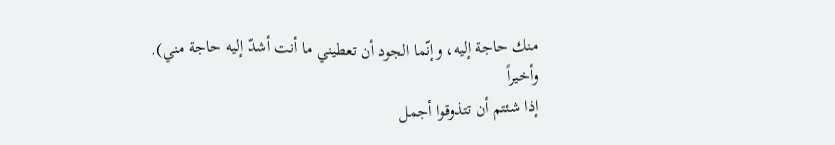منك حاجة إليه، وإنّما الجود أن تعطيني ما أنت أشدّ إليه حاجة مني).
وأخيراً
إذا شئتم أن تتذوقوا أجمل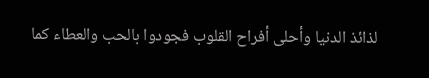لذائذ الدنيا وأحلى أفراح القلوب فجودوا بالحب والعطاء كما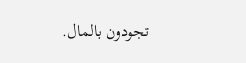تجودون بالمال.